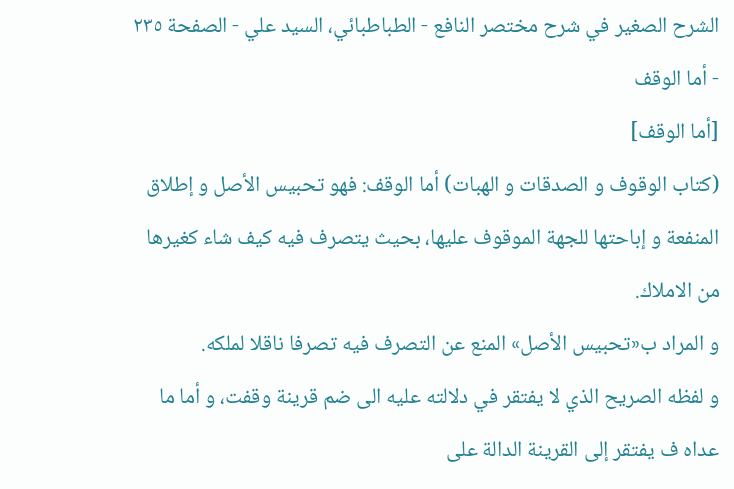الشرح الصغير في شرح مختصر النافع - الطباطبائي، السيد علي - الصفحة ٢٣٥ - أما الوقف
[أما الوقف]
(كتاب الوقوف و الصدقات و الهبات) أما الوقف: فهو تحبيس الأصل و إطلاق المنفعة و إباحتها للجهة الموقوف عليها، بحيث يتصرف فيه كيف شاء كغيرها من الاملاك.
و المراد ب«تحبيس الأصل» المنع عن التصرف فيه تصرفا ناقلا لملكه.
و لفظه الصريح الذي لا يفتقر في دلالته عليه الى ضم قرينة وقفت، و أما ما عداه ف يفتقر إلى القرينة الدالة على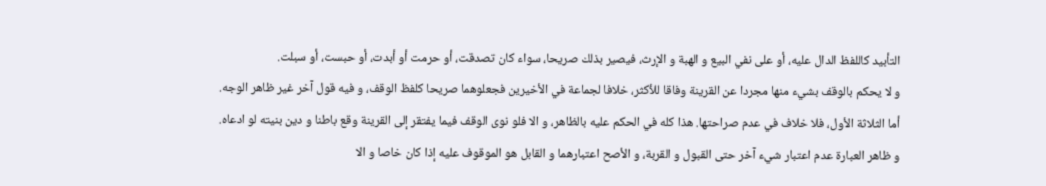التأبيد كاللفظ الدال عليه، أو على نفي البيع و الهبة و الإرث، فيصير بذلك صريحا، سواء كان تصدقت، أو حرمت أو أبدت، أو حبست، أو سبلت.
و لا يحكم بالوقف بشيء منها مجردا عن القرينة وفاقا للأكثر، خلافا لجماعة في الأخيرين فجعلوهما صريحا كلفظ الوقف، و فيه قول آخر غير ظاهر الوجه.
أما الثلاثة الأول، فلا خلاف في عدم صراحتها. هذا كله في الحكم عليه بالظاهر، و الا فلو نوى الوقف فيما يفتقر إلى القرينة وقع باطنا و دين بنيته لو ادعاه.
و ظاهر العبارة عدم اعتبار شيء آخر حتى القبول و القربة، و الأصح اعتبارهما و القابل هو الموقوف عليه إذا كان خاصا و الا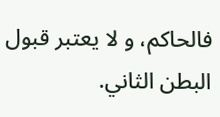فالحاكم، و لا يعتبر قبول البطن الثاني.